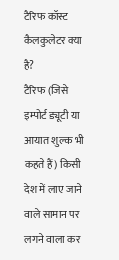टैरिफ कॉस्ट कैलकुलेटर क्या है?
टैरिफ (जिसे इम्पोर्ट ड्यूटी या आयात शुल्क भी कहते हैं) किसी देश में लाए जाने वाले सामान पर लगने वाला कर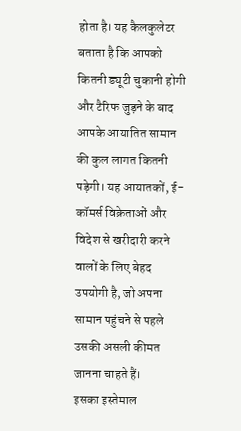होता है। यह कैलकुलेटर बताता है कि आपको कितनी ड्यूटी चुकानी होगी और टैरिफ जुड़ने के बाद आपके आयातित सामान की कुल लागत कितनी पड़ेगी। यह आयातकों, ई-कॉमर्स विक्रेताओं और विदेश से खरीदारी करने वालों के लिए बेहद उपयोगी है, जो अपना सामान पहुंचने से पहले उसकी असली कीमत जानना चाहते हैं।
इसका इस्तेमाल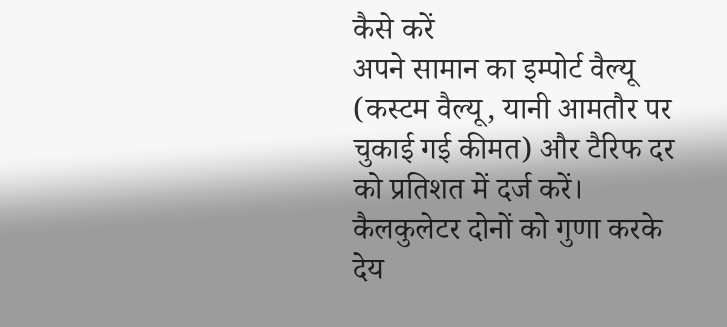कैसे करें
अपने सामान का इम्पोर्ट वैल्यू (कस्टम वैल्यू, यानी आमतौर पर चुकाई गई कीमत) और टैरिफ दर को प्रतिशत में दर्ज करें। कैलकुलेटर दोनों को गुणा करके देय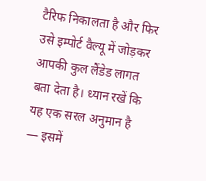टैरिफ निकालता है और फिर उसे इम्पोर्ट वैल्यू में जोड़कर आपकी कुल लैंडेड लागत बता देता है। ध्यान रखें कि यह एक सरल अनुमान है — इसमें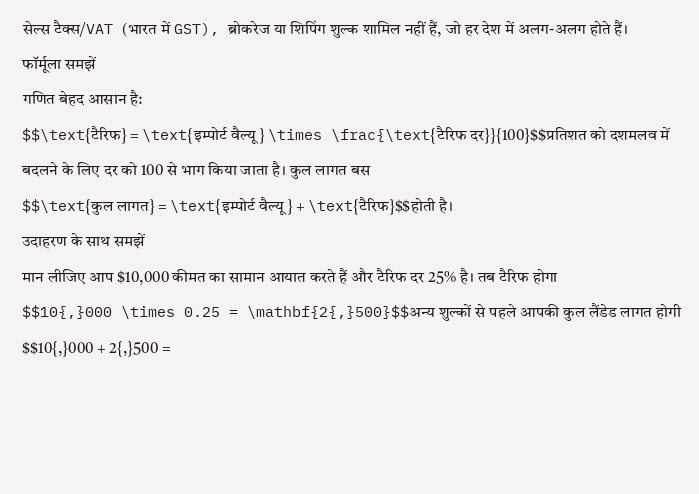सेल्स टैक्स/VAT (भारत में GST), ब्रोकरेज या शिपिंग शुल्क शामिल नहीं हैं, जो हर देश में अलग-अलग होते हैं।
फॉर्मूला समझें
गणित बेहद आसान है:
$$\text{टैरिफ} = \text{इम्पोर्ट वैल्यू} \times \frac{\text{टैरिफ दर}}{100}$$प्रतिशत को दशमलव में बदलने के लिए दर को 100 से भाग किया जाता है। कुल लागत बस
$$\text{कुल लागत} = \text{इम्पोर्ट वैल्यू} + \text{टैरिफ}$$होती है।
उदाहरण के साथ समझें
मान लीजिए आप $10,000 कीमत का सामान आयात करते हैं और टैरिफ दर 25% है। तब टैरिफ होगा
$$10{,}000 \times 0.25 = \mathbf{2{,}500}$$अन्य शुल्कों से पहले आपकी कुल लैंडेड लागत होगी
$$10{,}000 + 2{,}500 =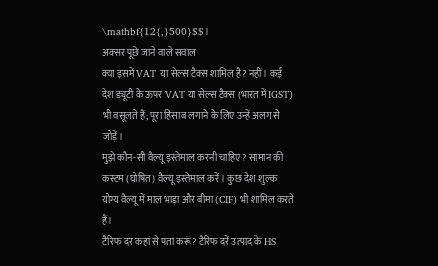\mathbf{12{,}500}$$।
अक्सर पूछे जाने वाले सवाल
क्या इसमें VAT या सेल्स टैक्स शामिल है? नहीं। कई देश ड्यूटी के ऊपर VAT या सेल्स टैक्स (भारत में IGST) भी वसूलते हैं; पूरा हिसाब लगाने के लिए उन्हें अलग से जोड़ें।
मुझे कौन-सी वैल्यू इस्तेमाल करनी चाहिए? सामान की कस्टम (घोषित) वैल्यू इस्तेमाल करें। कुछ देश शुल्क योग्य वैल्यू में माल भाड़ा और बीमा (CIF) भी शामिल करते हैं।
टैरिफ दर कहां से पता करूं? टैरिफ दरें उत्पाद के HS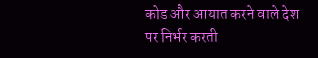कोड और आयात करने वाले देश पर निर्भर करती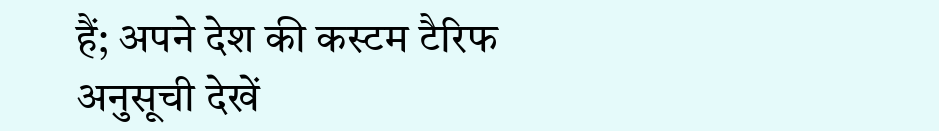हैं; अपने देश की कस्टम टैरिफ अनुसूची देखें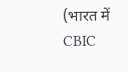(भारत में CBIC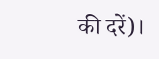की दरें)।